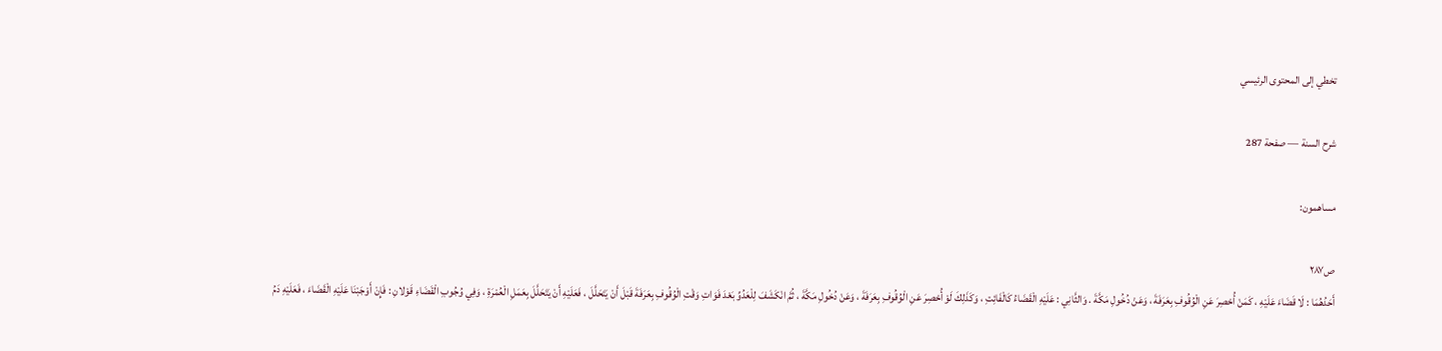تخطي إلى المحتوى الرئيسي

شرح السنة — صفحة 287

مساهمون:

ص٢٨٧
أَحَدُهُمَا : لَا قَضَاءَ عَلَيْهِ ، كَمَنْ أُحْصِرَ عَنِ الْوُقُوفِ بِعَرَفَةَ ، وَعَنْ دُخُولِ مَكَّةَ . وَالثَّانِي : عَلَيْهِ الْقَضَاءُ كَالْفَائِتِ ، وَكَذَلِكَ لَوْ أُحْصِرَ عَنِ الْوُقُوفِ بِعَرَفَةَ ، وَعَنْ دُخُولِ مَكَّةَ ، ثُمَّ انْكَشَفَ لِلْعَدُوِّ بَعْدَ فَوَاتِ وَقْتِ الْوُقُوفِ بِعَرَفَةَ قَبْلَ أَنْ يَتَحَلَّلَ ، فَعَلَيْهِ أَنْ يَتَحَلَّلَ بِعَمَلِ الْعُمْرَةِ ، وَفِي وُجُوبِ الْقَضَاءِ قَوْلانِ : فَإِنْ أَوْجَبْنَا عَلَيْهِ الْقَضَاءَ ، فَعَلَيْهِ دَمُ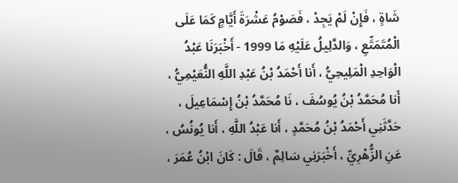شَاةٍ ، فَإِنْ لَمْ يَجِدْ ، فَصَوْمُ عَشْرَةَ أَيَّامٍ كَمَا عَلَى الْمُتَمَتِّعِ ، وَالدَّلِيلُ عَلَيْهِ مَا 1999 - أَخْبَرَنَا عَبْدُ الْوَاحِدِ الْمَلِيحِيُّ ، أَنا أَحْمَدُ بْنُ عَبْدِ اللَّهِ النُّعَيْمِيُّ ، أَنا مُحَمَّدُ بْنُ يُوسُفَ ، نَا مُحَمَّدُ بْنُ إِسْمَاعِيلَ ، حَدَّثَنِي أَحْمَدُ بْنُ مُحَمَّدٍ ، أَنا عَبْدُ اللَّهِ ، أَنا يُونُسُ ، عَنِ الزُّهْرِيِّ ، أَخْبَرَنِي سَالِمٌ ، قَالَ : كَانَ ابْنُ عُمَرَ ،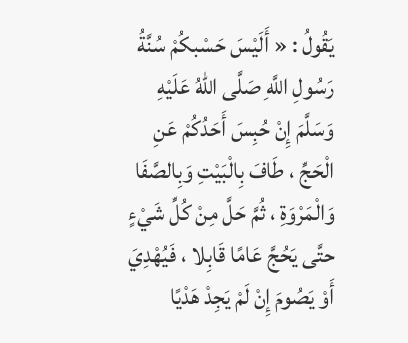يَقُولُ : « أَلَيْسَ حَسْبكُمْ سُنَّةُ رَسُولِ اللَّهِ صَلَّى اللهُ عَلَيْهِ وَسَلَّمَ إِنْ حُبِسَ أَحَدُكُمْ عَنِ الْحَجِّ ، طَافَ بِالْبَيْتِ وَبِالصَّفَا وَالْمَرْوَةِ ، ثُمَّ حَلَّ مِنْ كُلِّ شَيْءٍ حتَّى يَحُجَّ عَامًا قَابِلا ، فَيُهْدِيَ أَوْ يَصُومَ إِنْ لَمْ يَجِدْ هَدْيًا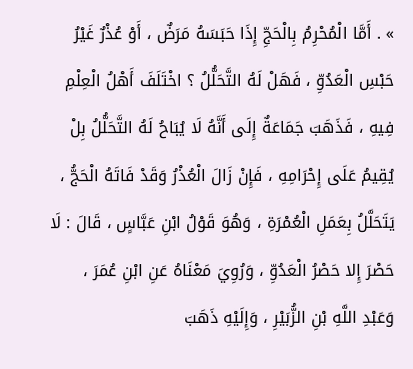» . أَمَّا الْمُحْرِمُ بِالْحَجِّ إِذَا حَبَسَهُ مَرَضٌ ، أَوْ عُذْرٌ غَيْرُ حَبْسِ الْعَدُوِّ ، فَهَلْ لَهُ التَّحَلُّلُ ؟ اخْتَلَفَ أَهْلُ الْعِلْمِ فِيهِ ، فَذَهَبَ جَمَاعَةٌ إِلَى أَنَّهُ لَا يُبَاحُ لَهُ التَّحَلُّلُ بِلْ يُقِيمُ عَلَى إِحْرَامِهِ ، فَإِنْ زَالَ الْعُذْرُ وَقَدْ فَاتَهُ الْحَجُّ ، يَتَحَلَّلُ بِعَمَلِ الْعُمْرَةِ ، وَهُوَ قَوْلُ ابْنِ عَبَّاسٍ ، قَالَ : لَا حَصْرَ إِلا حَصْرُ الْعَدُوِّ ، وَرُوِيَ مَعْنَاهُ عَنِ ابْنِ عُمَرَ ، وَعَبْدِ اللَّهِ بْنِ الزُّبَيْرِ ، وَإِلَيْهِ ذَهَبَ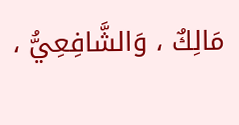مَالِكٌ ، وَالشَّافِعِيُّ ،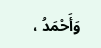وَأَحْمَدُ ،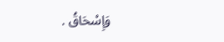وَإِسْحَاقُ .